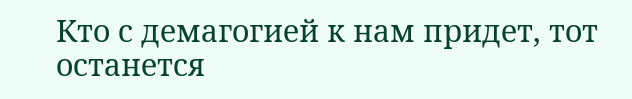Кто с демагогией к нам придет, тот останется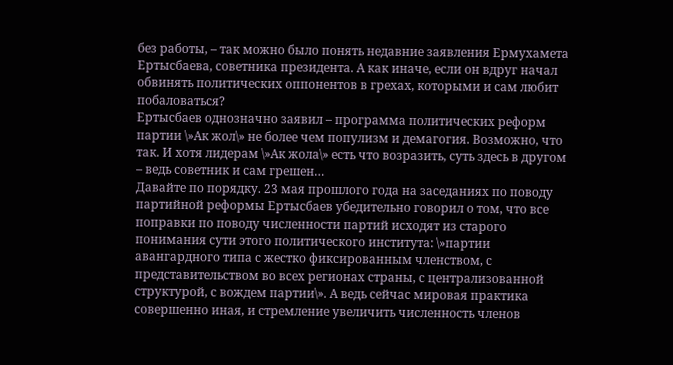без работы, – так можно было понять недавние заявления Ермухамета Ертысбаева, советника президента. А как иначе, если он вдруг начал обвинять политических оппонентов в грехах, которыми и сам любит побаловаться?
Ертысбаев однозначно заявил – программа политических реформ партии \»Ак жол\» не более чем популизм и демагогия. Возможно, что так. И хотя лидерам \»Ак жола\» есть что возразить, суть здесь в другом – ведь советник и сам грешен…
Давайте по порядку. 23 мая прошлого года на заседаниях по поводу партийной реформы Ертысбаев убедительно говорил о том, что все поправки по поводу численности партий исходят из старого понимания сути этого политического института: \»партии авангардного типа с жестко фиксированным членством, с представительством во всех регионах страны, с централизованной структурой, с вождем партии\». А ведь сейчас мировая практика совершенно иная, и стремление увеличить численность членов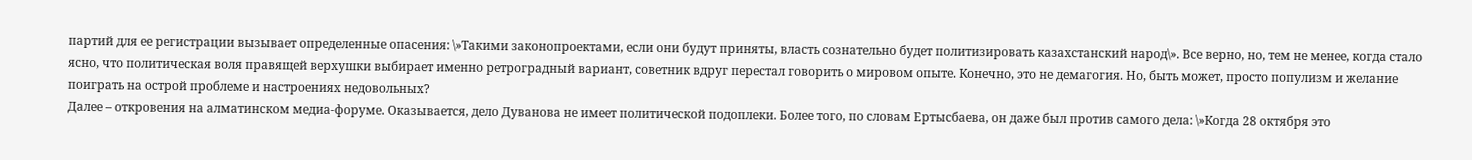партий для ее регистрации вызывает определенные опасения: \»Такими законопроектами, если они будут приняты, власть сознательно будет политизировать казахстанский народ\». Все верно, но, тем не менее, когда стало ясно, что политическая воля правящей верхушки выбирает именно ретроградный вариант, советник вдруг перестал говорить о мировом опыте. Конечно, это не демагогия. Но, быть может, просто популизм и желание поиграть на острой проблеме и настроениях недовольных?
Далее – откровения на алматинском медиа-форуме. Оказывается, дело Дуванова не имеет политической подоплеки. Более того, по словам Ертысбаева, он даже был против самого дела: \»Когда 28 октября это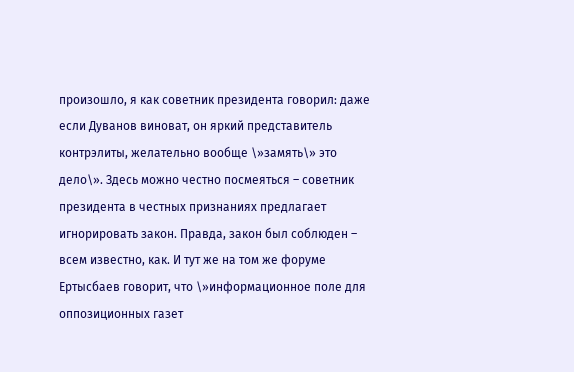произошло, я как советник президента говорил: даже если Дуванов виноват, он яркий представитель контрэлиты, желательно вообще \»замять\» это дело\». Здесь можно честно посмеяться – советник президента в честных признаниях предлагает игнорировать закон. Правда, закон был соблюден – всем известно, как. И тут же на том же форуме Ертысбаев говорит, что \»информационное поле для оппозиционных газет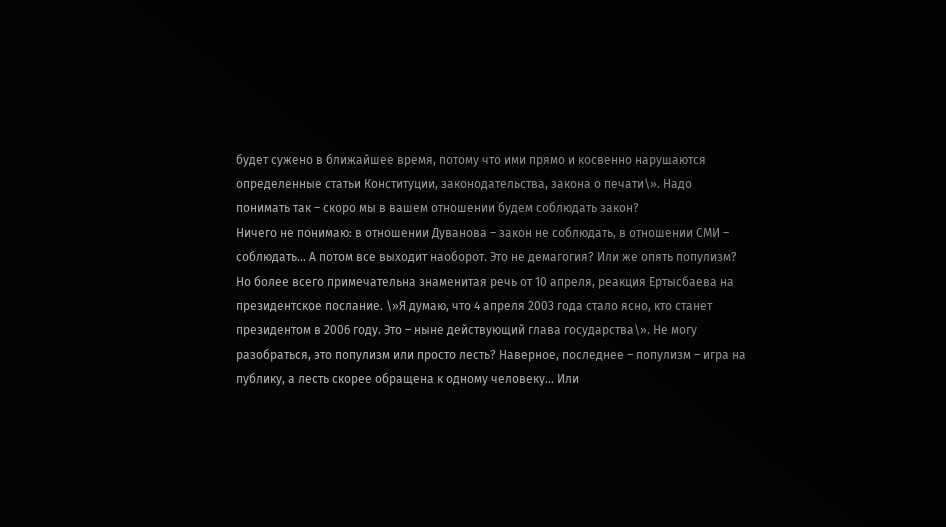будет сужено в ближайшее время, потому что ими прямо и косвенно нарушаются определенные статьи Конституции, законодательства, закона о печати\». Надо понимать так – скоро мы в вашем отношении будем соблюдать закон?
Ничего не понимаю: в отношении Дуванова – закон не соблюдать, в отношении СМИ – соблюдать… А потом все выходит наоборот. Это не демагогия? Или же опять популизм?
Но более всего примечательна знаменитая речь от 10 апреля, реакция Ертысбаева на президентское послание. \»Я думаю, что 4 апреля 2003 года стало ясно, кто станет президентом в 2006 году. Это – ныне действующий глава государства\». Не могу разобраться, это популизм или просто лесть? Наверное, последнее – популизм – игра на публику, а лесть скорее обращена к одному человеку… Или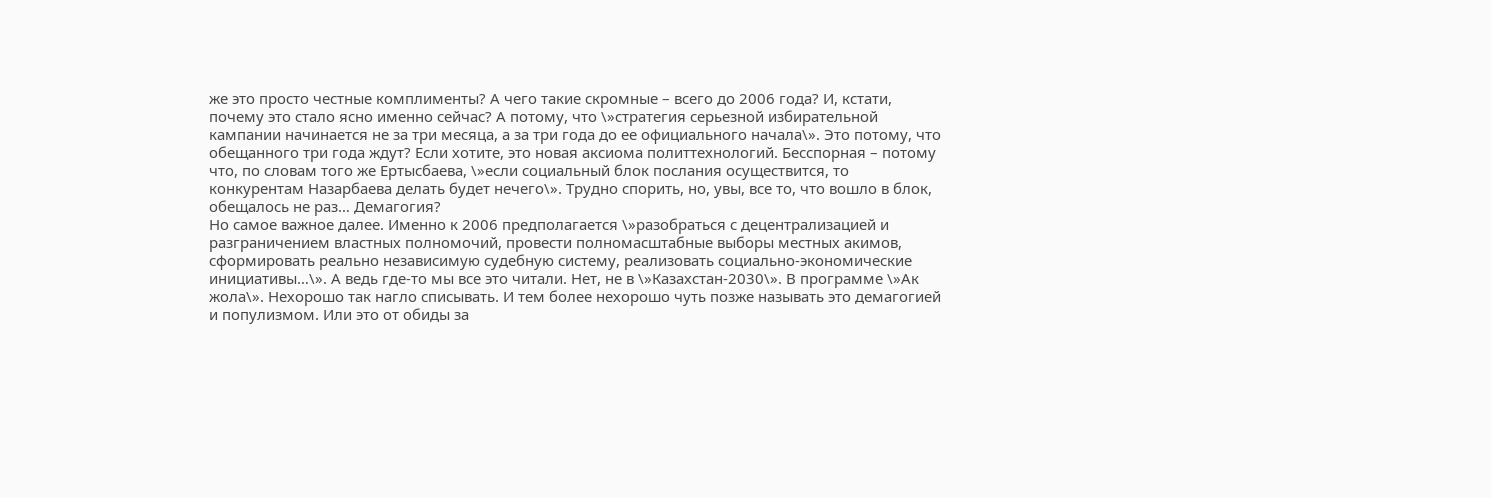же это просто честные комплименты? А чего такие скромные – всего до 2006 года? И, кстати, почему это стало ясно именно сейчас? А потому, что \»стратегия серьезной избирательной кампании начинается не за три месяца, а за три года до ее официального начала\». Это потому, что обещанного три года ждут? Если хотите, это новая аксиома политтехнологий. Бесспорная – потому что, по словам того же Ертысбаева, \»если социальный блок послания осуществится, то конкурентам Назарбаева делать будет нечего\». Трудно спорить, но, увы, все то, что вошло в блок, обещалось не раз… Демагогия?
Но самое важное далее. Именно к 2006 предполагается \»разобраться с децентрализацией и разграничением властных полномочий, провести полномасштабные выборы местных акимов, сформировать реально независимую судебную систему, реализовать социально-экономические инициативы…\». А ведь где-то мы все это читали. Нет, не в \»Казахстан-2030\». В программе \»Ак жола\». Нехорошо так нагло списывать. И тем более нехорошо чуть позже называть это демагогией и популизмом. Или это от обиды за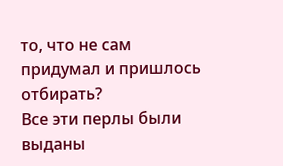то, что не сам придумал и пришлось отбирать?
Все эти перлы были выданы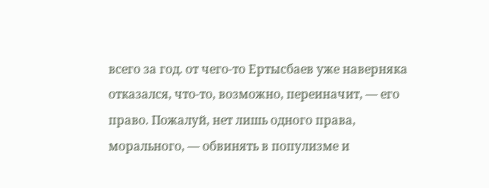всего за год. от чего-то Ертысбаев уже наверняка отказался, что-то, возможно, переиначит, — его право. Пожалуй, нет лишь одного права, морального, — обвинять в популизме и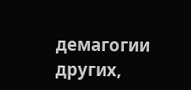демагогии других,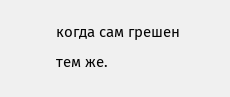когда сам грешен тем же.